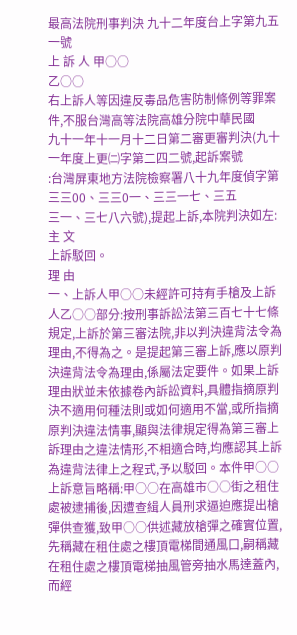最高法院刑事判決 九十二年度台上字第九五一號
上 訴 人 甲○○
乙○○
右上訴人等因違反毒品危害防制條例等罪案件,不服台灣高等法院高雄分院中華民國
九十一年十一月十二日第二審更審判決(九十一年度上更㈡字第二四二號,起訴案號
:台灣屏東地方法院檢察署八十九年度偵字第三三00、三三0一、三三一七、三五
三一、三七八六號),提起上訴,本院判決如左:
主 文
上訴駁回。
理 由
一、上訴人甲○○未經許可持有手槍及上訴人乙○○部分:按刑事訴訟法第三百七十七條規定,上訴於第三審法院,非以判決違背法令為理由,不得為之。是提起第三審上訴,應以原判決違背法令為理由,係屬法定要件。如果上訴理由狀並未依據卷內訴訟資料,具體指摘原判決不適用何種法則或如何適用不當,或所指摘原判決違法情事,顯與法律規定得為第三審上訴理由之違法情形,不相適合時,均應認其上訴為違背法律上之程式,予以駁回。本件甲○○上訴意旨略稱:甲○○在高雄市○○街之租住處被逮捕後,因遭查緝人員刑求逼迫應提出槍彈供查獲,致甲○○供述藏放槍彈之確實位置,先稱藏在租住處之樓頂電梯間通風口,嗣稱藏在租住處之樓頂電梯抽風管旁抽水馬達蓋內,而經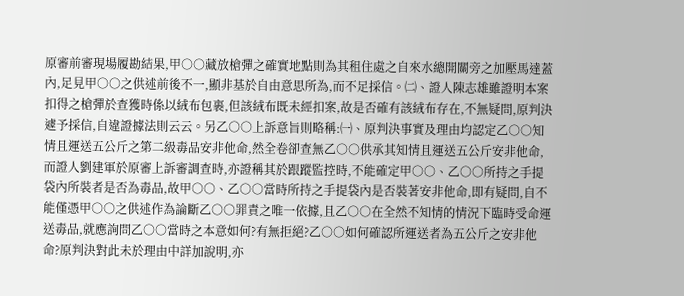原審前審現場履勘結果,甲○○藏放槍彈之確實地點則為其租住處之自來水總開關旁之加壓馬達蓋內,足見甲○○之供述前後不一,顯非基於自由意思所為,而不足採信。㈡、證人陳志雄雖證明本案扣得之槍彈於查獲時係以絨布包裹,但該絨布既未經扣案,故是否確有該絨布存在,不無疑問,原判決遽予採信,自違證據法則云云。另乙○○上訴意旨則略稱:㈠、原判決事實及理由均認定乙○○知情且運送五公斤之第二級毒品安非他命,然全卷卻查無乙○○供承其知情且運送五公斤安非他命,而證人劉建軍於原審上訴審調查時,亦證稱其於跟蹤監控時,不能確定甲○○、乙○○所持之手提袋內所裝者是否為毒品,故甲○○、乙○○當時所持之手提袋內是否裝著安非他命,即有疑問,自不能僅憑甲○○之供述作為論斷乙○○罪責之唯一依據,且乙○○在全然不知情的情況下臨時受命運送毒品,就應詢問乙○○當時之本意如何?有無拒絕?乙○○如何確認所運送者為五公斤之安非他命?原判決對此未於理由中詳加說明,亦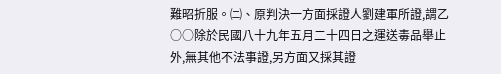難昭折服。㈡、原判決一方面採證人劉建軍所證,謂乙○○除於民國八十九年五月二十四日之運送毒品舉止外,無其他不法事證,另方面又採其證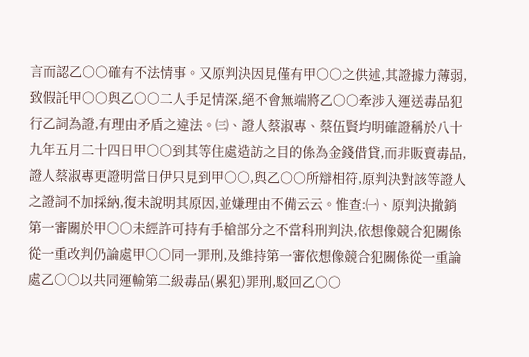言而認乙○○確有不法情事。又原判決因見僅有甲○○之供述,其證據力薄弱,致假託甲○○與乙○○二人手足情深,絕不會無端將乙○○牽涉入運送毒品犯行乙詞為證,有理由矛盾之違法。㈢、證人蔡淑專、蔡伍賢均明確證稱於八十九年五月二十四日甲○○到其等住處造訪之目的係為金錢借貸,而非販賣毒品,證人蔡淑專更證明當日伊只見到甲○○,與乙○○所辯相符,原判決對該等證人之證詞不加採納,復未說明其原因,並嫌理由不備云云。惟查:㈠、原判決撤銷第一審關於甲○○未經許可持有手槍部分之不當科刑判決,依想像競合犯關係從一重改判仍論處甲○○同一罪刑,及維持第一審依想像競合犯關係從一重論處乙○○以共同運輸第二級毒品(累犯)罪刑,駁回乙○○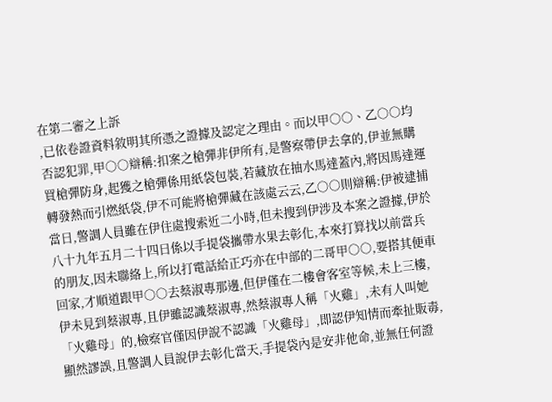在第二審之上訴
,已依卷證資料敘明其所憑之證據及認定之理由。而以甲○○、乙○○均否認犯罪,甲○○辯稱:扣案之槍彈非伊所有,是警察帶伊去拿的,伊並無購買槍彈防身,起獲之槍彈係用紙袋包裝,若藏放在抽水馬達蓋內,將因馬達運轉發熱而引燃紙袋,伊不可能將槍彈藏在該處云云,乙○○則辯稱:伊被逮捕當日,警調人員雖在伊住處搜索近二小時,但未搜到伊涉及本案之證據,伊於八十九年五月二十四日係以手提袋攜帶水果去彰化,本來打算找以前當兵的朋友,因未聯絡上,所以打電話給正巧亦在中部的二哥甲○○,要搭其便車回家,才順道跟甲○○去蔡淑專那邊,但伊僅在二樓會客室等候,未上三樓,伊未見到蔡淑專,且伊雖認識蔡淑專,然蔡淑專人稱「火雞」,未有人叫她「火雞母」的,檢察官僅因伊說不認識「火雞母」,即認伊知情而牽扯販毒,顯然謬誤,且警調人員說伊去彰化當天,手提袋內是安非他命,並無任何證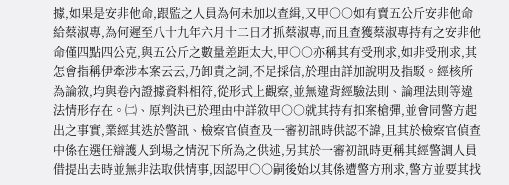據,如果是安非他命,跟監之人員為何未加以查緝,又甲○○如有賣五公斤安非他命給蔡淑專,為何遲至八十九年六月十二日才抓蔡淑專,而且查獲蔡淑專持有之安非他命僅四點四公克,與五公斤之數量差距太大,甲○○亦稱其有受刑求,如非受刑求,其怎會指稱伊牽涉本案云云,乃卸責之詞,不足採信,於理由詳加說明及指駁。經核所為論敘,均與卷內證據資料相符,從形式上觀察,並無違背經驗法則、論理法則等違法情形存在。㈡、原判決已於理由中詳敘甲○○就其持有扣案槍彈,並會同警方起出之事實,業經其迭於警訊、檢察官偵查及一審初訊時供認不諱,且其於檢察官偵查中係在選任辯護人到場之情況下所為之供述,另其於一審初訊時更稱其經警調人員借提出去時並無非法取供情事,因認甲○○嗣後始以其係遭警方刑求,警方並要其找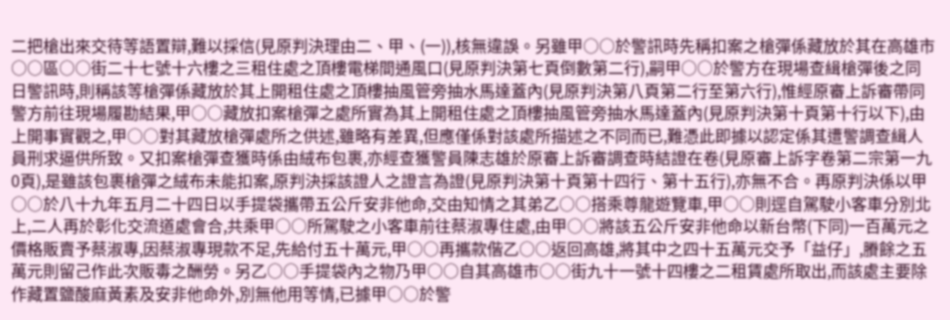二把槍出來交待等語置辯,難以採信(見原判決理由二、甲、(一)),核無違誤。另雖甲○○於警訊時先稱扣案之槍彈係藏放於其在高雄市○○區○○街二十七號十六樓之三租住處之頂樓電梯間通風口(見原判決第七頁倒數第二行),嗣甲○○於警方在現場查緝槍彈後之同日警訊時,則稱該等槍彈係藏放於其上開租住處之頂樓抽風管旁抽水馬達蓋內(見原判決第八頁第二行至第六行),惟經原審上訴審帶同警方前往現場履勘結果,甲○○藏放扣案槍彈之處所實為其上開租住處之頂樓抽風管旁抽水馬達蓋內(見原判決第十頁第十行以下),由上開事實觀之,甲○○對其藏放槍彈處所之供述,雖略有差異,但應僅係對該處所描述之不同而已,難憑此即據以認定係其遭警調查緝人員刑求逼供所致。又扣案槍彈查獲時係由絨布包裹,亦經查獲警員陳志雄於原審上訴審調查時結證在卷(見原審上訴字卷第二宗第一九0頁),是雖該包裹槍彈之絨布未能扣案,原判決採該證人之證言為證(見原判決第十頁第十四行、第十五行),亦無不合。再原判決係以甲○○於八十九年五月二十四日以手提袋攜帶五公斤安非他命,交由知情之其弟乙○○搭乘尊龍遊覽車,甲○○則逕自駕駛小客車分別北上,二人再於彰化交流道處會合,共乘甲○○所駕駛之小客車前往蔡淑專住處,由甲○○將該五公斤安非他命以新台幣(下同)一百萬元之價格販賣予蔡淑專,因蔡淑專現款不足,先給付五十萬元,甲○○再攜款偕乙○○返回高雄,將其中之四十五萬元交予「益仔」,賸餘之五萬元則留己作此次販毒之酬勞。另乙○○手提袋內之物乃甲○○自其高雄市○○街九十一號十四樓之二租賃處所取出,而該處主要除作藏置鹽酸麻黃素及安非他命外,別無他用等情,已據甲○○於警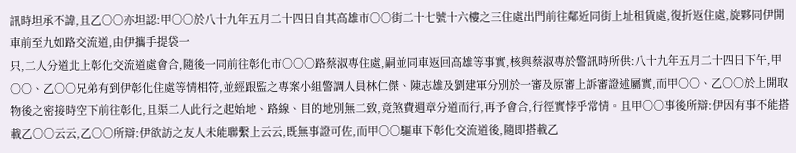訊時坦承不諱,且乙○○亦坦認:甲○○於八十九年五月二十四日自其高雄市○○街二十七號十六樓之三住處出門前往鄰近同街上址租賃處,復折返住處,旋夥同伊開車前至九如路交流道,由伊攜手提袋一
只,二人分道北上彰化交流道處會合,隨後一同前往彰化市○○○路蔡淑專住處,嗣並同車返回高雄等事實,核與蔡淑專於警訊時所供:八十九年五月二十四日下午,甲○○、乙○○兄弟有到伊彰化住處等情相符,並經跟監之專案小組警調人員林仁傑、陳志雄及劉建軍分別於一審及原審上訴審證述屬實,而甲○○、乙○○於上開取物後之密接時空下前往彰化,且渠二人此行之起始地、路線、目的地別無二致,竟煞費週章分道而行,再予會合,行徑實悖乎常情。且甲○○事後所辯:伊因有事不能搭載乙○○云云,乙○○所辯:伊欲訪之友人未能聯繫上云云,既無事證可佐,而甲○○驅車下彰化交流道後,隨即搭載乙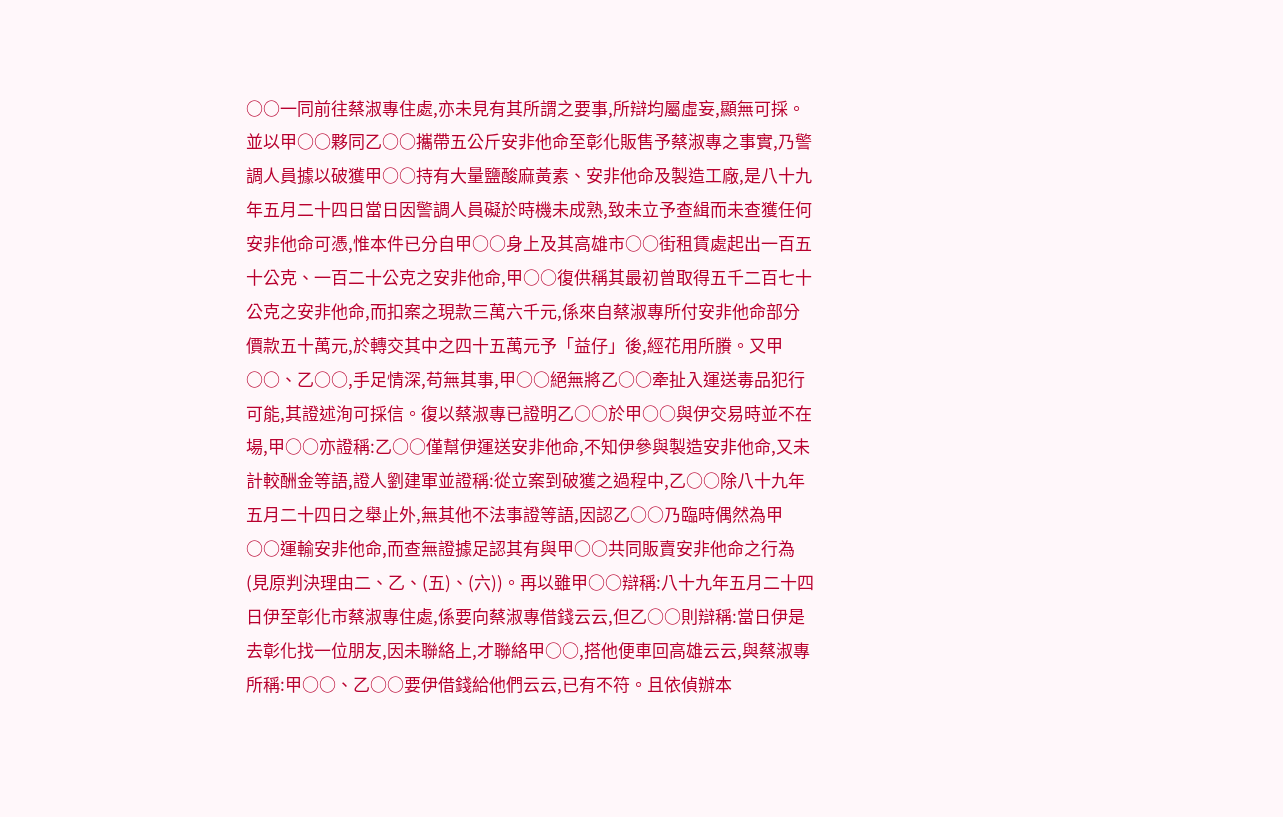○○一同前往蔡淑專住處,亦未見有其所謂之要事,所辯均屬虛妄,顯無可採。並以甲○○夥同乙○○攜帶五公斤安非他命至彰化販售予蔡淑專之事實,乃警調人員據以破獲甲○○持有大量鹽酸麻黃素、安非他命及製造工廠,是八十九年五月二十四日當日因警調人員礙於時機未成熟,致未立予查緝而未查獲任何安非他命可憑,惟本件已分自甲○○身上及其高雄市○○街租賃處起出一百五十公克、一百二十公克之安非他命,甲○○復供稱其最初曾取得五千二百七十公克之安非他命,而扣案之現款三萬六千元,係來自蔡淑專所付安非他命部分價款五十萬元,於轉交其中之四十五萬元予「益仔」後,經花用所賸。又甲○○、乙○○,手足情深,苟無其事,甲○○絕無將乙○○牽扯入運送毒品犯行可能,其證述洵可採信。復以蔡淑專已證明乙○○於甲○○與伊交易時並不在場,甲○○亦證稱:乙○○僅幫伊運送安非他命,不知伊參與製造安非他命,又未計較酬金等語,證人劉建軍並證稱:從立案到破獲之過程中,乙○○除八十九年五月二十四日之舉止外,無其他不法事證等語,因認乙○○乃臨時偶然為甲○○運輸安非他命,而查無證據足認其有與甲○○共同販賣安非他命之行為(見原判決理由二、乙、(五)、(六))。再以雖甲○○辯稱:八十九年五月二十四日伊至彰化市蔡淑專住處,係要向蔡淑專借錢云云,但乙○○則辯稱:當日伊是去彰化找一位朋友,因未聯絡上,才聯絡甲○○,搭他便車回高雄云云,與蔡淑專所稱:甲○○、乙○○要伊借錢給他們云云,已有不符。且依偵辦本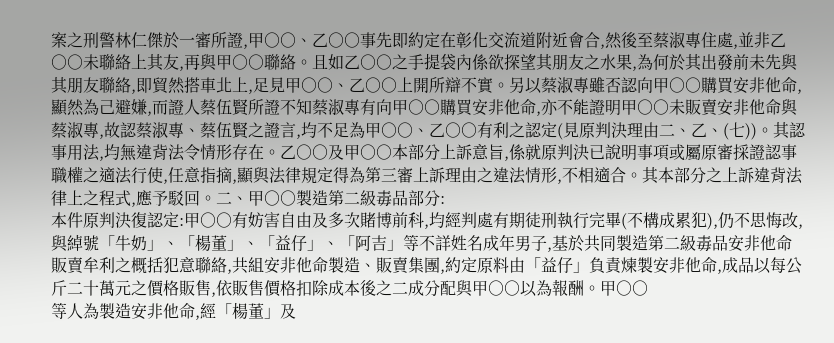案之刑警林仁傑於一審所證,甲○○、乙○○事先即約定在彰化交流道附近會合,然後至蔡淑專住處,並非乙○○未聯絡上其友,再與甲○○聯絡。且如乙○○之手提袋內係欲探望其朋友之水果,為何於其出發前未先與其朋友聯絡,即貿然搭車北上,足見甲○○、乙○○上開所辯不實。另以蔡淑專雖否認向甲○○購買安非他命,顯然為己避嫌,而證人蔡伍賢所證不知蔡淑專有向甲○○購買安非他命,亦不能證明甲○○未販賣安非他命與蔡淑專,故認蔡淑專、蔡伍賢之證言,均不足為甲○○、乙○○有利之認定(見原判決理由二、乙、(七))。其認事用法,均無違背法令情形存在。乙○○及甲○○本部分上訴意旨,係就原判決已說明事項或屬原審採證認事職權之適法行使,任意指摘,顯與法律規定得為第三審上訴理由之違法情形,不相適合。其本部分之上訴違背法律上之程式,應予駁回。二、甲○○製造第二級毒品部分:
本件原判決復認定:甲○○有妨害自由及多次賭博前科,均經判處有期徒刑執行完畢(不構成累犯),仍不思悔改,與綽號「牛奶」、「楊董」、「益仔」、「阿吉」等不詳姓名成年男子,基於共同製造第二級毒品安非他命販賣牟利之概括犯意聯絡,共組安非他命製造、販賣集團,約定原料由「益仔」負責煉製安非他命,成品以每公斤二十萬元之價格販售,依販售價格扣除成本後之二成分配與甲○○以為報酬。甲○○
等人為製造安非他命,經「楊董」及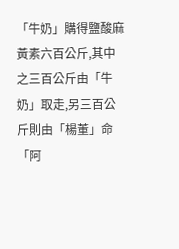「牛奶」購得鹽酸麻黃素六百公斤,其中之三百公斤由「牛奶」取走,另三百公斤則由「楊董」命「阿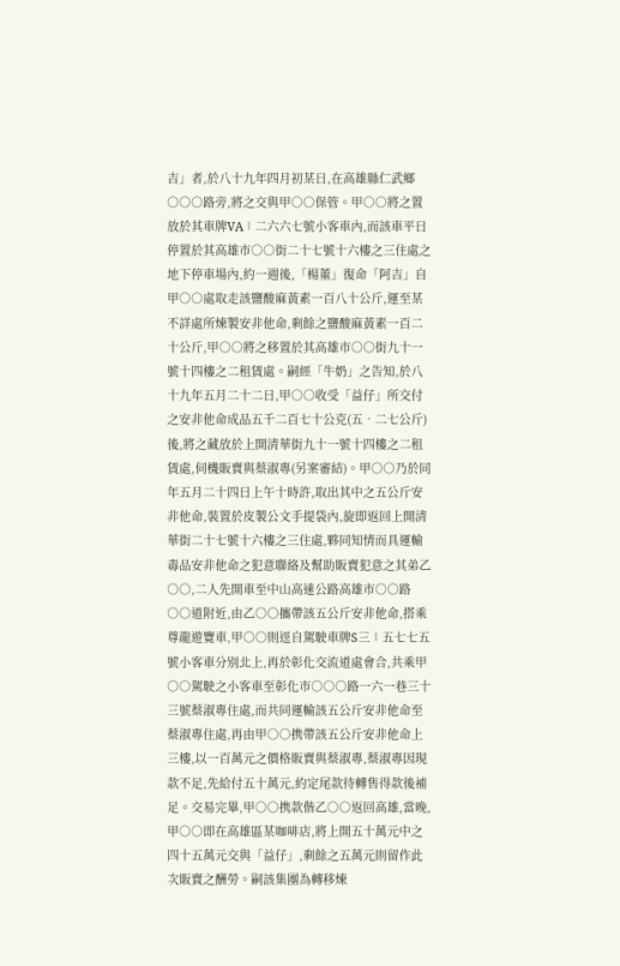吉」者,於八十九年四月初某日,在高雄縣仁武鄉○○○路旁,將之交與甲○○保管。甲○○將之置放於其車牌VA∣二六六七號小客車內,而該車平日停置於其高雄市○○街二十七號十六樓之三住處之地下停車場內,約一週後,「楊董」復命「阿吉」自甲○○處取走該鹽酸麻黃素一百八十公斤,運至某不詳處所煉製安非他命,剩餘之鹽酸麻黃素一百二十公斤,甲○○將之移置於其高雄市○○街九十一號十四樓之二租賃處。嗣經「牛奶」之告知,於八十九年五月二十二日,甲○○收受「益仔」所交付之安非他命成品五千二百七十公克(五‧二七公斤)後,將之藏放於上開清華街九十一號十四樓之二租賃處,伺機販賣與蔡淑專(另案審結)。甲○○乃於同年五月二十四日上午十時許,取出其中之五公斤安非他命,裝置於皮製公文手提袋內,旋即返回上開清華街二十七號十六樓之三住處,夥同知情而具運輸毒品安非他命之犯意聯絡及幫助販賣犯意之其弟乙○○,二人先開車至中山高速公路高雄市○○路○○道附近,由乙○○攜帶該五公斤安非他命,搭乘尊龍遊覽車,甲○○則逕自駕駛車牌S三∣五七七五號小客車分別北上,再於彰化交流道處會合,共乘甲○○駕駛之小客車至彰化市○○○路一六一巷三十三號蔡淑專住處,而共同運輸該五公斤安非他命至蔡淑專住處,再由甲○○携帶該五公斤安非他命上三樓,以一百萬元之價格販賣與蔡淑專,蔡淑專因現款不足,先給付五十萬元,約定尾款待轉售得款後補足。交易完畢,甲○○携款偕乙○○返回高雄,當晚,甲○○即在高雄區某咖啡店,將上開五十萬元中之四十五萬元交與「益仔」,剩餘之五萬元則留作此次販賣之酬勞。嗣該集團為轉移煉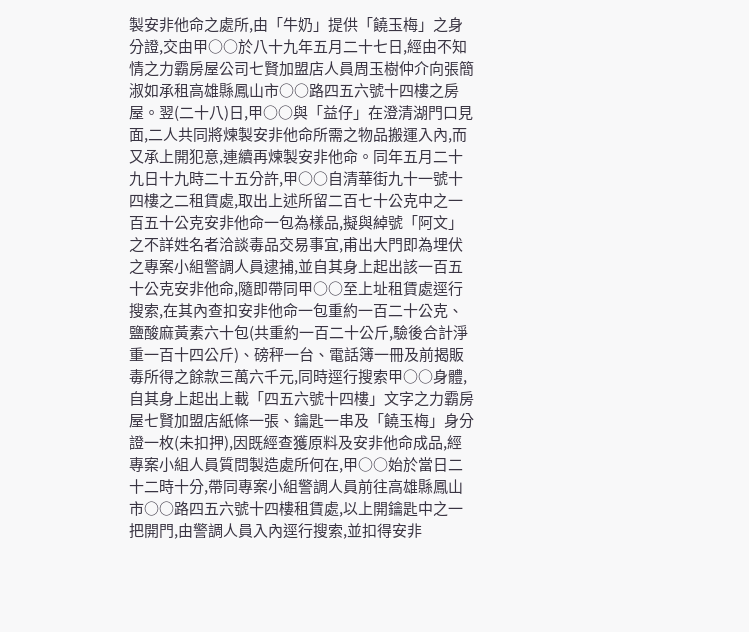製安非他命之處所,由「牛奶」提供「饒玉梅」之身分證,交由甲○○於八十九年五月二十七日,經由不知情之力霸房屋公司七賢加盟店人員周玉樹仲介向張簡淑如承租高雄縣鳳山市○○路四五六號十四樓之房屋。翌(二十八)日,甲○○與「益仔」在澄清湖門口見面,二人共同將煉製安非他命所需之物品搬運入內,而又承上開犯意,連續再煉製安非他命。同年五月二十九日十九時二十五分許,甲○○自清華街九十一號十四樓之二租賃處,取出上述所留二百七十公克中之一百五十公克安非他命一包為樣品,擬與綽號「阿文」之不詳姓名者洽談毒品交易事宜,甫出大門即為埋伏之專案小組警調人員逮捕,並自其身上起出該一百五十公克安非他命,隨即帶同甲○○至上址租賃處逕行搜索,在其內查扣安非他命一包重約一百二十公克、鹽酸麻黃素六十包(共重約一百二十公斤,驗後合計淨重一百十四公斤)、磅秤一台、電話簿一冊及前揭販毒所得之餘款三萬六千元,同時逕行搜索甲○○身體,自其身上起出上載「四五六號十四樓」文字之力霸房屋七賢加盟店紙條一張、鑰匙一串及「饒玉梅」身分證一枚(未扣押),因既經查獲原料及安非他命成品,經專案小組人員質問製造處所何在,甲○○始於當日二十二時十分,帶同專案小組警調人員前往高雄縣鳳山市○○路四五六號十四樓租賃處,以上開鑰匙中之一把開門,由警調人員入內逕行搜索,並扣得安非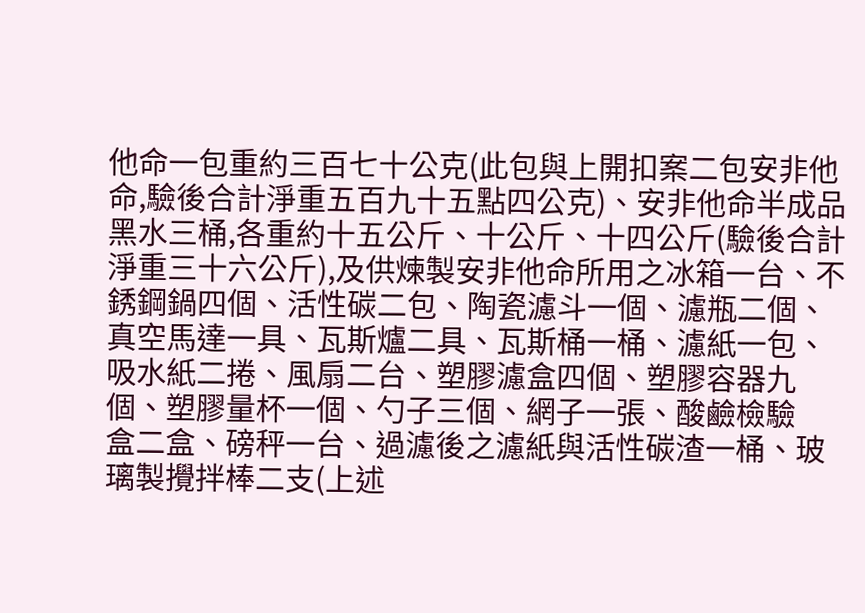他命一包重約三百七十公克(此包與上開扣案二包安非他命,驗後合計淨重五百九十五點四公克)、安非他命半成品黑水三桶,各重約十五公斤、十公斤、十四公斤(驗後合計淨重三十六公斤),及供煉製安非他命所用之冰箱一台、不銹鋼鍋四個、活性碳二包、陶瓷濾斗一個、濾瓶二個、真空馬達一具、瓦斯爐二具、瓦斯桶一桶、濾紙一包、吸水紙二捲、風扇二台、塑膠濾盒四個、塑膠容器九個、塑膠量杯一個、勺子三個、網子一張、酸鹼檢驗
盒二盒、磅秤一台、過濾後之濾紙與活性碳渣一桶、玻璃製攪拌棒二支(上述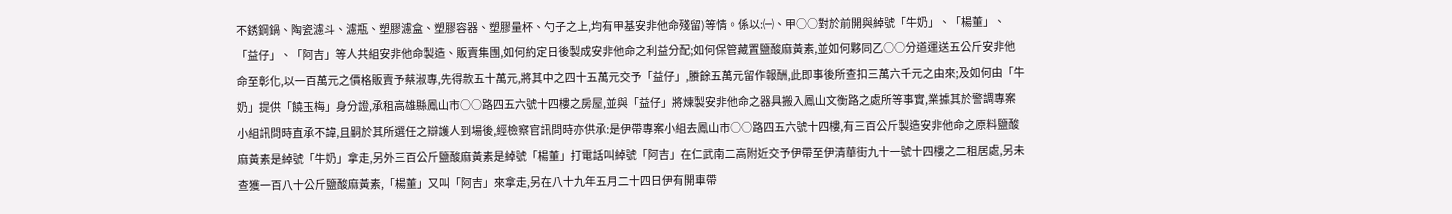不銹鋼鍋、陶瓷濾斗、濾瓶、塑膠濾盒、塑膠容器、塑膠量杯、勺子之上,均有甲基安非他命殘留)等情。係以:㈠、甲○○對於前開與綽號「牛奶」、「楊董」、「益仔」、「阿吉」等人共組安非他命製造、販賣集團,如何約定日後製成安非他命之利益分配;如何保管藏置鹽酸麻黃素,並如何夥同乙○○分道運送五公斤安非他命至彰化,以一百萬元之價格販賣予蔡淑專,先得款五十萬元,將其中之四十五萬元交予「益仔」,賸餘五萬元留作報酬,此即事後所查扣三萬六千元之由來;及如何由「牛奶」提供「饒玉梅」身分證,承租高雄縣鳳山市○○路四五六號十四樓之房屋,並與「益仔」將煉製安非他命之器具搬入鳳山文衡路之處所等事實,業據其於警調專案小組訊問時直承不諱,且嗣於其所選任之辯護人到場後,經檢察官訊問時亦供承:是伊帶專案小組去鳳山市○○路四五六號十四樓,有三百公斤製造安非他命之原料鹽酸麻黃素是綽號「牛奶」拿走,另外三百公斤鹽酸麻黃素是綽號「楊董」打電話叫綽號「阿吉」在仁武南二高附近交予伊帶至伊清華街九十一號十四樓之二租居處,另未查獲一百八十公斤鹽酸麻黃素,「楊董」又叫「阿吉」來拿走,另在八十九年五月二十四日伊有開車帶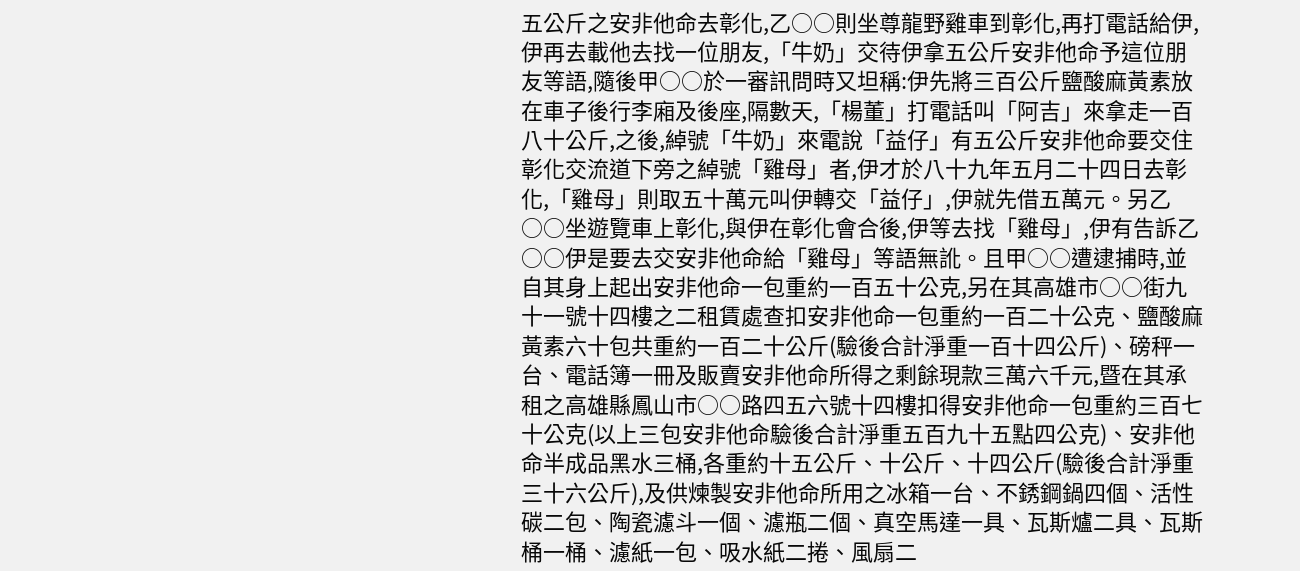五公斤之安非他命去彰化,乙○○則坐尊龍野雞車到彰化,再打電話給伊,伊再去載他去找一位朋友,「牛奶」交待伊拿五公斤安非他命予這位朋友等語,隨後甲○○於一審訊問時又坦稱:伊先將三百公斤鹽酸麻黃素放在車子後行李廂及後座,隔數天,「楊董」打電話叫「阿吉」來拿走一百八十公斤,之後,綽號「牛奶」來電說「益仔」有五公斤安非他命要交住彰化交流道下旁之綽號「雞母」者,伊才於八十九年五月二十四日去彰化,「雞母」則取五十萬元叫伊轉交「益仔」,伊就先借五萬元。另乙○○坐遊覽車上彰化,與伊在彰化會合後,伊等去找「雞母」,伊有告訴乙○○伊是要去交安非他命給「雞母」等語無訛。且甲○○遭逮捕時,並自其身上起出安非他命一包重約一百五十公克,另在其高雄市○○街九十一號十四樓之二租賃處查扣安非他命一包重約一百二十公克、鹽酸麻黃素六十包共重約一百二十公斤(驗後合計淨重一百十四公斤)、磅秤一台、電話簿一冊及販賣安非他命所得之剩餘現款三萬六千元,暨在其承租之高雄縣鳳山市○○路四五六號十四樓扣得安非他命一包重約三百七十公克(以上三包安非他命驗後合計淨重五百九十五點四公克)、安非他命半成品黑水三桶,各重約十五公斤、十公斤、十四公斤(驗後合計淨重三十六公斤),及供煉製安非他命所用之冰箱一台、不銹鋼鍋四個、活性碳二包、陶瓷濾斗一個、濾瓶二個、真空馬達一具、瓦斯爐二具、瓦斯桶一桶、濾紙一包、吸水紙二捲、風扇二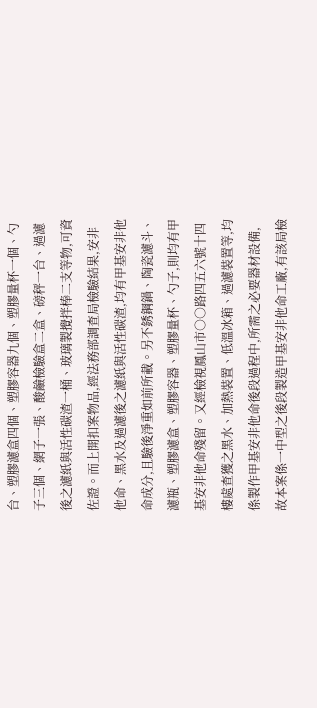台、塑膠濾盒四個、塑膠容器九個、塑膠量杯一個、勺子三個、網子一張、酸鹼檢驗盒二盒、磅秤一台、過濾後之濾紙與活性碳渣一桶、玻璃製攪拌棒二支等物,可資佐證。而上開扣案物品,經法務部調查局檢驗結果,安非他命、黑水及過濾後之濾紙與活性碳渣,均有甲基安非他命成分,且驗後淨重如前所載。另不銹鋼鍋、陶瓷濾斗、濾瓶、塑膠濾盒、塑膠容器、塑膠量杯、勺子,則均有甲基安非他命殘留。又經檢視鳳山市○○路四五六號十四樓處查獲之黑水、加熱裝置、低溫冰箱、過濾裝置等,均係製作甲基安非他命後段過程中,所需之必要器材設備,故本案係一中型之後段製造甲基安非他命工廠,有該局檢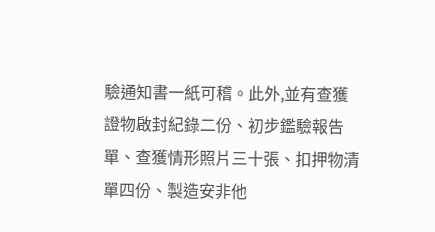驗通知書一紙可稽。此外,並有查獲證物啟封紀錄二份、初步鑑驗報告單、查獲情形照片三十張、扣押物清單四份、製造安非他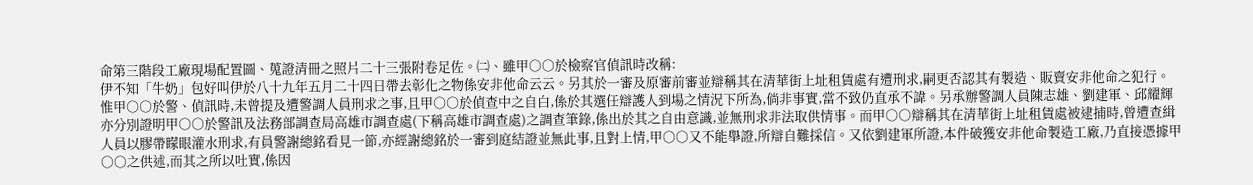命第三階段工廠現場配置圖、蒐證清冊之照片二十三張附卷足佐。㈡、雖甲○○於檢察官偵訊時改稱:
伊不知「牛奶」包好叫伊於八十九年五月二十四日帶去彰化之物係安非他命云云。另其於一審及原審前審並辯稱其在清華街上址租賃處有遭刑求,嗣更否認其有製造、販賣安非他命之犯行。惟甲○○於警、偵訊時,未曾提及遭警調人員刑求之事,且甲○○於偵查中之自白,係於其選任辯護人到場之情況下所為,倘非事實,當不致仍直承不諱。另承辦警調人員陳志雄、劉建軍、邱耀輝亦分別證明甲○○於警訊及法務部調查局高雄市調查處(下稱高雄市調查處)之調查筆錄,係出於其之自由意識,並無刑求非法取供情事。而甲○○辯稱其在清華街上址租賃處被逮捕時,曾遭查緝人員以膠帶矇眼灌水刑求,有員警謝總銘看見一節,亦經謝總銘於一審到庭結證並無此事,且對上情,甲○○又不能舉證,所辯自難採信。又依劉建軍所證,本件破獲安非他命製造工廠,乃直接憑據甲○○之供述,而其之所以吐實,係因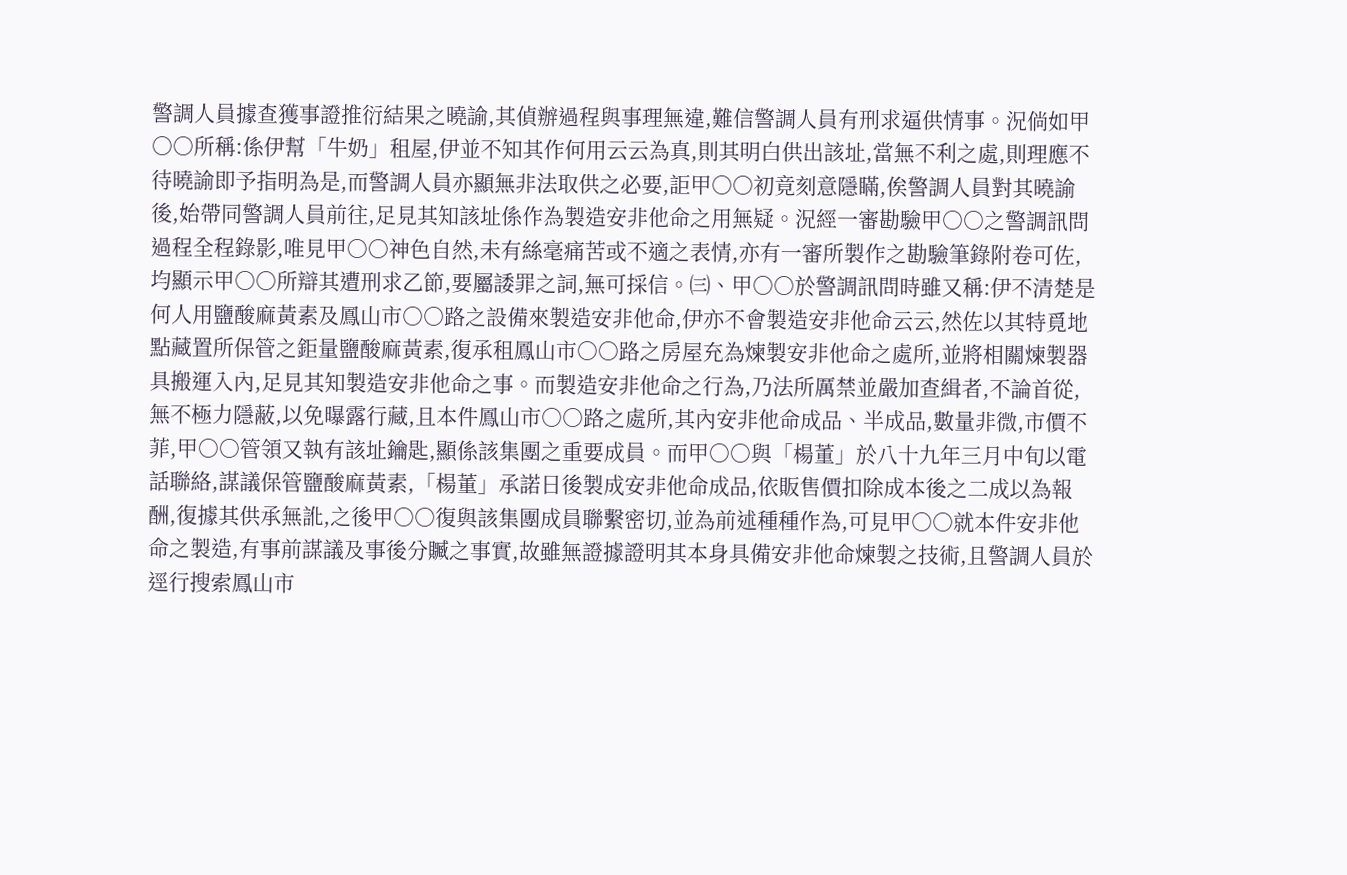警調人員據查獲事證推衍結果之曉諭,其偵辦過程與事理無違,難信警調人員有刑求逼供情事。況倘如甲○○所稱:係伊幫「牛奶」租屋,伊並不知其作何用云云為真,則其明白供出該址,當無不利之處,則理應不待曉諭即予指明為是,而警調人員亦顯無非法取供之必要,詎甲○○初竟刻意隱瞞,俟警調人員對其曉諭後,始帶同警調人員前往,足見其知該址係作為製造安非他命之用無疑。況經一審勘驗甲○○之警調訊問過程全程錄影,唯見甲○○神色自然,未有絲毫痛苦或不適之表情,亦有一審所製作之勘驗筆錄附卷可佐,均顯示甲○○所辯其遭刑求乙節,要屬諉罪之詞,無可採信。㈢、甲○○於警調訊問時雖又稱:伊不清楚是何人用鹽酸麻黃素及鳳山市○○路之設備來製造安非他命,伊亦不會製造安非他命云云,然佐以其特覓地點藏置所保管之鉅量鹽酸麻黃素,復承租鳳山市○○路之房屋充為煉製安非他命之處所,並將相關煉製器具搬運入內,足見其知製造安非他命之事。而製造安非他命之行為,乃法所厲禁並嚴加查緝者,不論首從,無不極力隱蔽,以免曝露行藏,且本件鳳山市○○路之處所,其內安非他命成品、半成品,數量非微,市價不菲,甲○○管領又執有該址鑰匙,顯係該集團之重要成員。而甲○○與「楊董」於八十九年三月中旬以電話聯絡,謀議保管鹽酸麻黃素,「楊董」承諾日後製成安非他命成品,依販售價扣除成本後之二成以為報酬,復據其供承無訛,之後甲○○復與該集團成員聯繫密切,並為前述種種作為,可見甲○○就本件安非他命之製造,有事前謀議及事後分贓之事實,故雖無證據證明其本身具備安非他命煉製之技術,且警調人員於逕行搜索鳳山市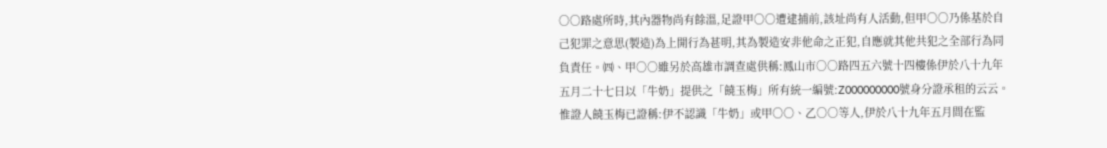○○路處所時,其內器物尚有餘溫,足證甲○○遭逮捕前,該址尚有人活動,但甲○○乃係基於自己犯罪之意思(製造)為上開行為甚明,其為製造安非他命之正犯,自應就其他共犯之全部行為同負責任。㈣、甲○○雖另於高雄市調查處供稱:鳳山市○○路四五六號十四樓係伊於八十九年五月二十七日以「牛奶」提供之「饒玉梅」所有統一編號:Z000000000號身分證承租的云云。惟證人饒玉梅已證稱:伊不認識「牛奶」或甲○○、乙○○等人,伊於八十九年五月間在監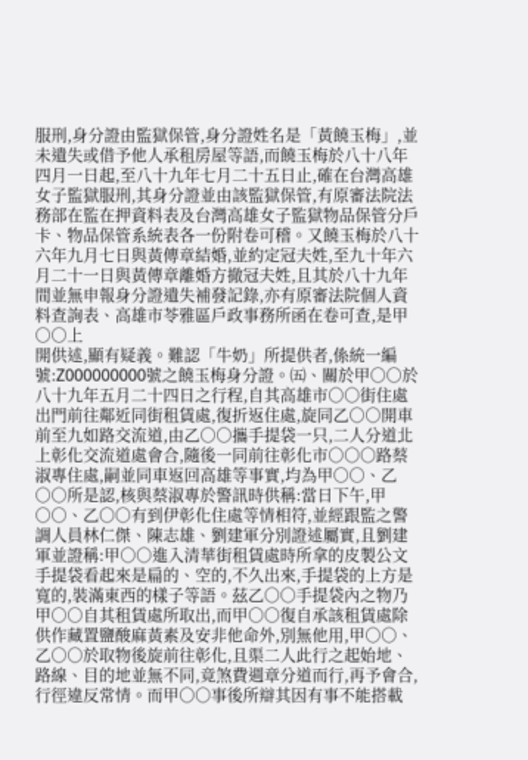服刑,身分證由監獄保管,身分證姓名是「黃饒玉梅」,並未遺失或借予他人承租房屋等語,而饒玉梅於八十八年四月一日起,至八十九年七月二十五日止,確在台灣高雄女子監獄服刑,其身分證並由該監獄保管,有原審法院法務部在監在押資料表及台灣高雄女子監獄物品保管分戶卡、物品保管系統表各一份附卷可稽。又饒玉梅於八十六年九月七日與黃傳章結婚,並約定冠夫姓,至九十年六月二十一日與黃傳章離婚方撤冠夫姓,且其於八十九年間並無申報身分證遺失補發記錄,亦有原審法院個人資料查詢表、高雄市苓雅區戶政事務所函在卷可查,是甲○○上
開供述,顯有疑義。難認「牛奶」所提供者,係統一編號:Z000000000號之饒玉梅身分證。㈤、關於甲○○於八十九年五月二十四日之行程,自其高雄市○○街住處出門前往鄰近同街租賃處,復折返住處,旋同乙○○開車前至九如路交流道,由乙○○攜手提袋一只,二人分道北上彰化交流道處會合,隨後一同前往彰化市○○○路蔡淑專住處,嗣並同車返回高雄等事實,均為甲○○、乙○○所是認,核與蔡淑專於警訊時供稱:當日下午,甲○○、乙○○有到伊彰化住處等情相符,並經跟監之警調人員林仁傑、陳志雄、劉建軍分別證述屬實,且劉建軍並證稱:甲○○進入清華街租賃處時所拿的皮製公文手提袋看起來是扁的、空的,不久出來,手提袋的上方是寬的,裝滿東西的樣子等語。茲乙○○手提袋內之物乃甲○○自其租賃處所取出,而甲○○復自承該租賃處除供作藏置鹽酸麻黃素及安非他命外,別無他用,甲○○、乙○○於取物後旋前往彰化,且渠二人此行之起始地、路線、目的地並無不同,竟煞費週章分道而行,再予會合,行徑違反常情。而甲○○事後所辯其因有事不能搭載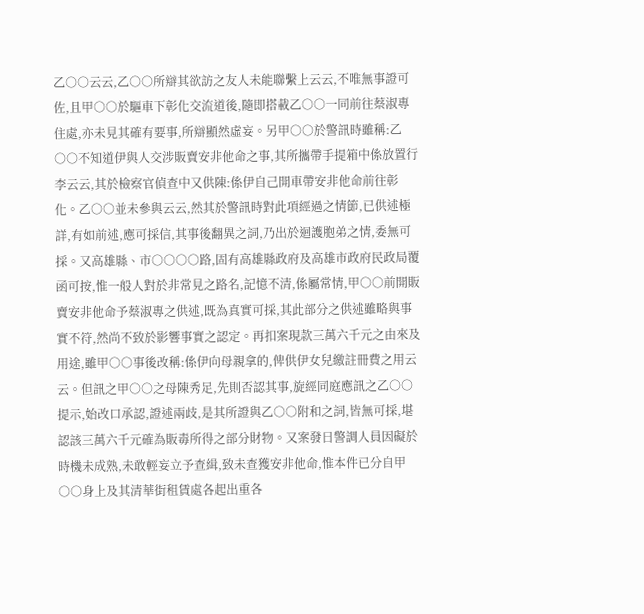乙○○云云,乙○○所辯其欲訪之友人未能聯繫上云云,不唯無事證可佐,且甲○○於驅車下彰化交流道後,隨即搭載乙○○一同前往蔡淑專住處,亦未見其確有要事,所辯顯然虛妄。另甲○○於警訊時雖稱:乙○○不知道伊與人交涉販賣安非他命之事,其所攜帶手提箱中係放置行李云云,其於檢察官偵查中又供陳:係伊自己開車帶安非他命前往彰化。乙○○並未參與云云,然其於警訊時對此項經過之情節,已供述極詳,有如前述,應可採信,其事後翻異之詞,乃出於迴護胞弟之情,委無可採。又高雄縣、市○○○○路,固有高雄縣政府及高雄市政府民政局覆函可按,惟一般人對於非常見之路名,記憶不清,係屬常情,甲○○前開販賣安非他命予蔡淑專之供述,既為真實可採,其此部分之供述雖略與事實不符,然尚不致於影響事實之認定。再扣案現款三萬六千元之由來及用途,雖甲○○事後改稱:係伊向母親拿的,俾供伊女兒繳註冊費之用云云。但訊之甲○○之母陳秀足,先則否認其事,旋經同庭應訊之乙○○提示,始改口承認,證述兩歧,是其所證與乙○○附和之詞,皆無可採,堪認該三萬六千元確為販毒所得之部分財物。又案發日警調人員因礙於時機未成熟,未敢輕妄立予查緝,致未查獲安非他命,惟本件已分自甲○○身上及其清華街租賃處各起出重各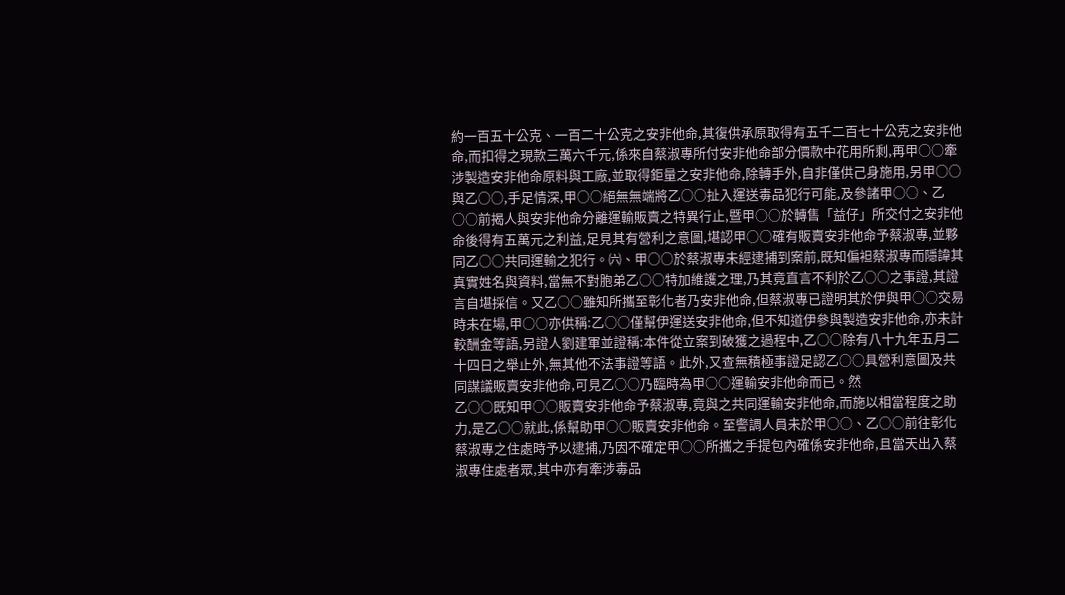約一百五十公克、一百二十公克之安非他命,其復供承原取得有五千二百七十公克之安非他命,而扣得之現款三萬六千元,係來自蔡淑專所付安非他命部分價款中花用所剩,再甲○○牽涉製造安非他命原料與工廠,並取得鉅量之安非他命,除轉手外,自非僅供己身施用,另甲○○與乙○○,手足情深,甲○○絕無無端將乙○○扯入運送毒品犯行可能,及參諸甲○○、乙○○前揭人與安非他命分離運輸販賣之特異行止,暨甲○○於轉售「益仔」所交付之安非他命後得有五萬元之利益,足見其有營利之意圖,堪認甲○○確有販賣安非他命予蔡淑專,並夥同乙○○共同運輸之犯行。㈥、甲○○於蔡淑專未經逮捕到案前,既知偏袒蔡淑專而隱諱其真實姓名與資料,當無不對胞弟乙○○特加維護之理,乃其竟直言不利於乙○○之事證,其證言自堪採信。又乙○○雖知所攜至彰化者乃安非他命,但蔡淑專已證明其於伊與甲○○交易時未在場,甲○○亦供稱:乙○○僅幫伊運送安非他命,但不知道伊參與製造安非他命,亦未計較酬金等語,另證人劉建軍並證稱:本件從立案到破獲之過程中,乙○○除有八十九年五月二十四日之舉止外,無其他不法事證等語。此外,又查無積極事證足認乙○○具營利意圖及共同謀議販賣安非他命,可見乙○○乃臨時為甲○○運輸安非他命而已。然
乙○○既知甲○○販賣安非他命予蔡淑專,竟與之共同運輸安非他命,而施以相當程度之助力,是乙○○就此,係幫助甲○○販賣安非他命。至警調人員未於甲○○、乙○○前往彰化蔡淑專之住處時予以逮捕,乃因不確定甲○○所攜之手提包內確係安非他命,且當天出入蔡淑專住處者眾,其中亦有牽涉毒品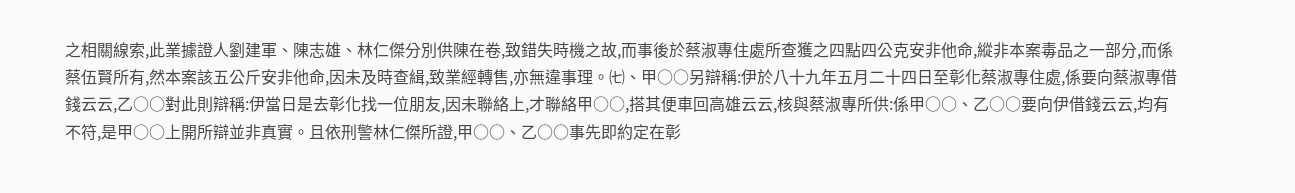之相關線索,此業據證人劉建軍、陳志雄、林仁傑分別供陳在卷,致錯失時機之故,而事後於蔡淑專住處所查獲之四點四公克安非他命,縱非本案毒品之一部分,而係蔡伍賢所有,然本案該五公斤安非他命,因未及時查緝,致業經轉售,亦無違事理。㈦、甲○○另辯稱:伊於八十九年五月二十四日至彰化蔡淑專住處,係要向蔡淑專借錢云云,乙○○對此則辯稱:伊當日是去彰化找一位朋友,因未聯絡上,才聯絡甲○○,搭其便車回高雄云云,核與蔡淑專所供:係甲○○、乙○○要向伊借錢云云,均有不符,是甲○○上開所辯並非真實。且依刑警林仁傑所證,甲○○、乙○○事先即約定在彰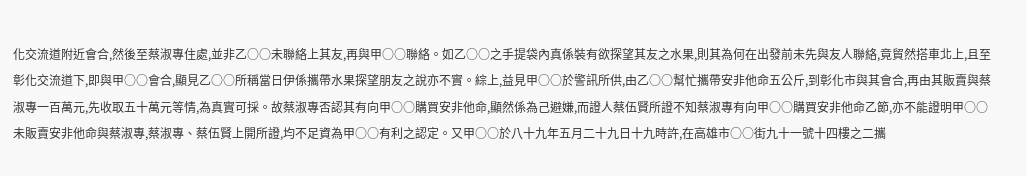化交流道附近會合,然後至蔡淑專住處,並非乙○○未聯絡上其友,再與甲○○聯絡。如乙○○之手提袋內真係裝有欲探望其友之水果,則其為何在出發前未先與友人聯絡,竟貿然搭車北上,且至彰化交流道下,即與甲○○會合,顯見乙○○所稱當日伊係攜帶水果探望朋友之說亦不實。綜上,益見甲○○於警訊所供,由乙○○幫忙攜帶安非他命五公斤,到彰化市與其會合,再由其販賣與蔡淑專一百萬元,先收取五十萬元等情,為真實可採。故蔡淑專否認其有向甲○○購買安非他命,顯然係為己避嫌,而證人蔡伍賢所證不知蔡淑專有向甲○○購買安非他命乙節,亦不能證明甲○○未販賣安非他命與蔡淑專,蔡淑專、蔡伍賢上開所證,均不足資為甲○○有利之認定。又甲○○於八十九年五月二十九日十九時許,在高雄市○○街九十一號十四樓之二攜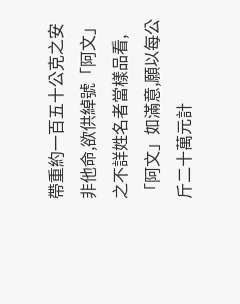帶重約一百五十公克之安非他命,欲供綽號「阿文」之不詳姓名者當樣品看,「阿文」如滿意,願以每公斤二十萬元計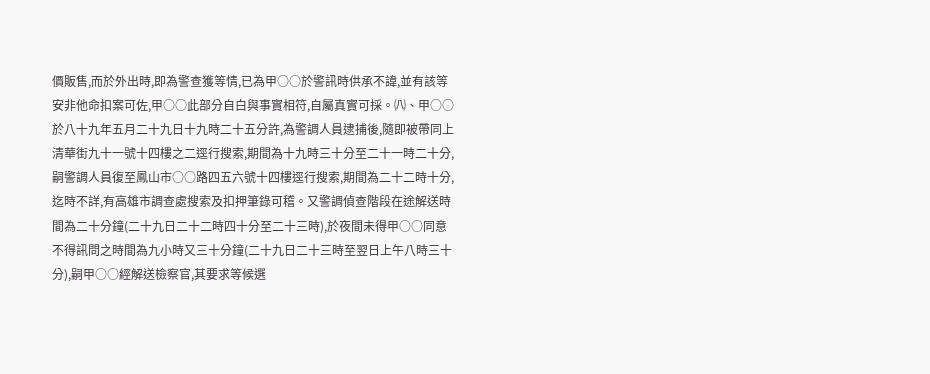價販售,而於外出時,即為警查獲等情,已為甲○○於警訊時供承不諱,並有該等安非他命扣案可佐,甲○○此部分自白與事實相符,自屬真實可採。㈧、甲○○於八十九年五月二十九日十九時二十五分許,為警調人員逮捕後,隨即被帶同上清華街九十一號十四樓之二逕行搜索,期間為十九時三十分至二十一時二十分,嗣警調人員復至鳳山市○○路四五六號十四樓逕行搜索,期間為二十二時十分,迄時不詳,有高雄市調查處搜索及扣押筆錄可稽。又警調偵查階段在途解送時間為二十分鐘(二十九日二十二時四十分至二十三時),於夜間未得甲○○同意不得訊問之時間為九小時又三十分鐘(二十九日二十三時至翌日上午八時三十分),嗣甲○○經解送檢察官,其要求等候選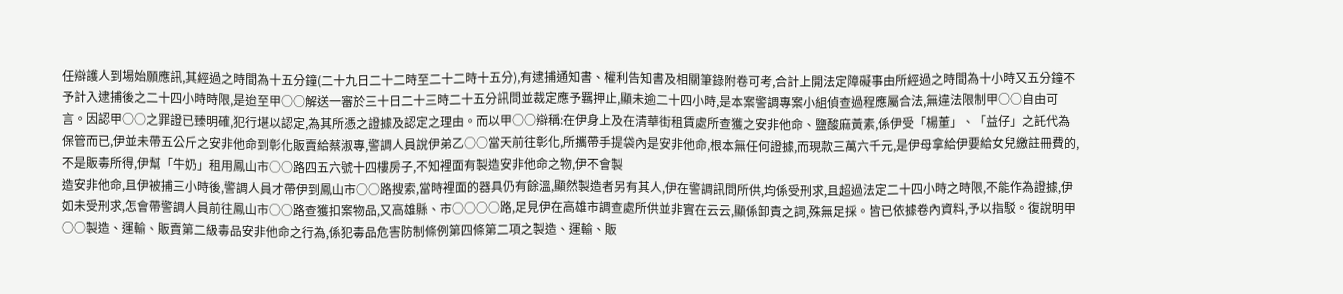任辯護人到場始願應訊,其經過之時間為十五分鐘(二十九日二十二時至二十二時十五分),有逮捕通知書、權利告知書及相關筆錄附卷可考,合計上開法定障礙事由所經過之時間為十小時又五分鐘不予計入逮捕後之二十四小時時限,是迨至甲○○解送一審於三十日二十三時二十五分訊問並裁定應予羈押止,顯未逾二十四小時,是本案警調專案小組偵查過程應屬合法,無違法限制甲○○自由可言。因認甲○○之罪證已臻明確,犯行堪以認定,為其所憑之證據及認定之理由。而以甲○○辯稱:在伊身上及在清華街租賃處所查獲之安非他命、鹽酸麻黃素,係伊受「楊董」、「益仔」之託代為保管而已,伊並未帶五公斤之安非他命到彰化販賣給蔡淑專,警調人員說伊弟乙○○當天前往彰化,所攜帶手提袋內是安非他命,根本無任何證據,而現款三萬六千元,是伊母拿給伊要給女兒繳註冊費的,不是販毒所得,伊幫「牛奶」租用鳳山市○○路四五六號十四樓房子,不知裡面有製造安非他命之物,伊不會製
造安非他命,且伊被捕三小時後,警調人員才帶伊到鳳山市○○路搜索,當時裡面的器具仍有餘溫,顯然製造者另有其人,伊在警調訊問所供,均係受刑求,且超過法定二十四小時之時限,不能作為證據,伊如未受刑求,怎會帶警調人員前往鳳山市○○路查獲扣案物品,又高雄縣、市○○○○路,足見伊在高雄市調查處所供並非實在云云,顯係卸責之詞,殊無足採。皆已依據卷內資料,予以指駁。復說明甲○○製造、運輸、販賣第二級毒品安非他命之行為,係犯毒品危害防制條例第四條第二項之製造、運輸、販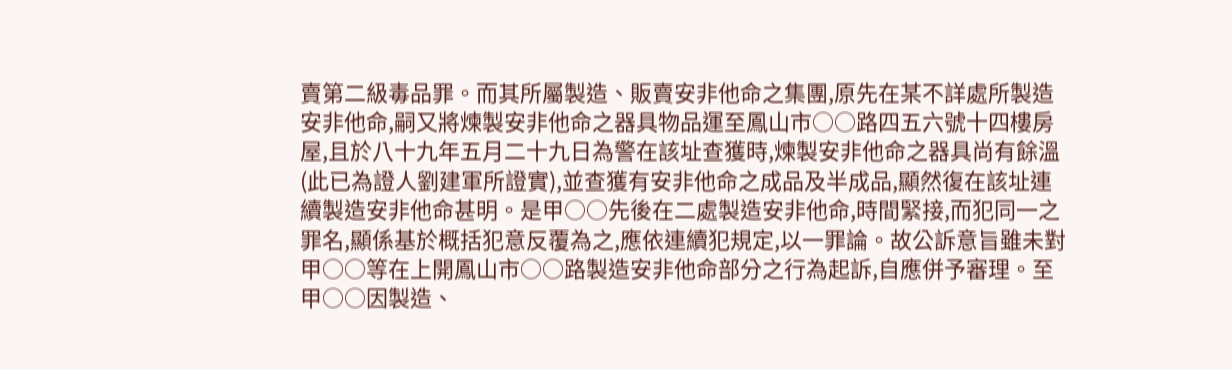賣第二級毒品罪。而其所屬製造、販賣安非他命之集團,原先在某不詳處所製造安非他命,嗣又將煉製安非他命之器具物品運至鳳山市○○路四五六號十四樓房屋,且於八十九年五月二十九日為警在該址查獲時,煉製安非他命之器具尚有餘溫(此已為證人劉建軍所證實),並查獲有安非他命之成品及半成品,顯然復在該址連續製造安非他命甚明。是甲○○先後在二處製造安非他命,時間緊接,而犯同一之罪名,顯係基於概括犯意反覆為之,應依連續犯規定,以一罪論。故公訴意旨雖未對甲○○等在上開鳳山市○○路製造安非他命部分之行為起訴,自應併予審理。至甲○○因製造、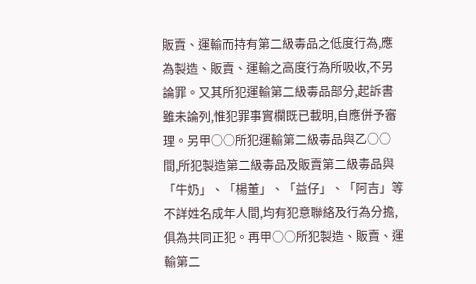販賣、運輸而持有第二級毒品之低度行為,應為製造、販賣、運輸之高度行為所吸收,不另論罪。又其所犯運輸第二級毒品部分,起訴書雖未論列,惟犯罪事實欄既已載明,自應併予審理。另甲○○所犯運輸第二級毒品與乙○○間,所犯製造第二級毒品及販賣第二級毒品與「牛奶」、「楊董」、「益仔」、「阿吉」等不詳姓名成年人間,均有犯意聯絡及行為分擔,俱為共同正犯。再甲○○所犯製造、販賣、運輸第二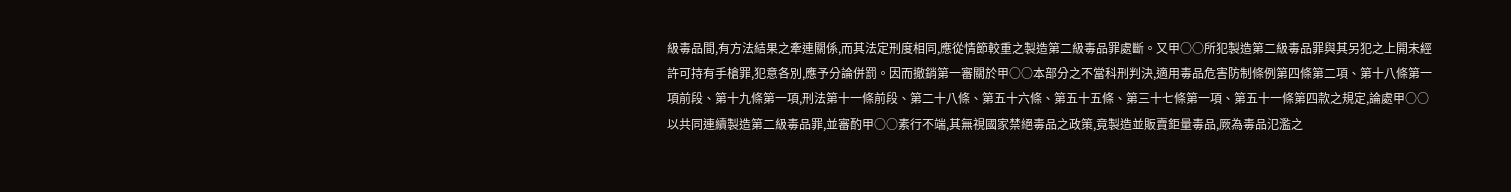級毒品間,有方法結果之牽連關係,而其法定刑度相同,應從情節較重之製造第二級毒品罪處斷。又甲○○所犯製造第二級毒品罪與其另犯之上開未經許可持有手槍罪,犯意各別,應予分論併罰。因而撤銷第一審關於甲○○本部分之不當科刑判決,適用毒品危害防制條例第四條第二項、第十八條第一項前段、第十九條第一項,刑法第十一條前段、第二十八條、第五十六條、第五十五條、第三十七條第一項、第五十一條第四款之規定,論處甲○○以共同連續製造第二級毒品罪,並審酌甲○○素行不端,其無視國家禁絕毒品之政策,竟製造並販賣鉅量毒品,厥為毒品氾濫之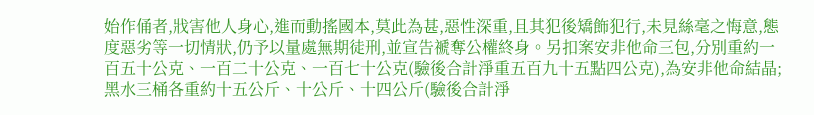始作俑者,戕害他人身心,進而動搖國本,莫此為甚,惡性深重,且其犯後矯飾犯行,未見絲毫之悔意,態度惡劣等一切情狀,仍予以量處無期徒刑,並宣告褫奪公權終身。另扣案安非他命三包,分別重約一百五十公克、一百二十公克、一百七十公克(驗後合計淨重五百九十五點四公克),為安非他命結晶;黑水三桶各重約十五公斤、十公斤、十四公斤(驗後合計淨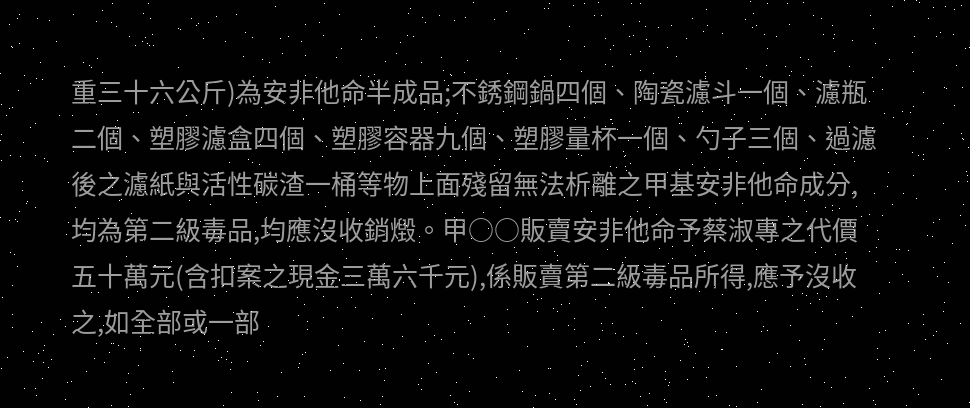重三十六公斤)為安非他命半成品;不銹鋼鍋四個、陶瓷濾斗一個、濾瓶二個、塑膠濾盒四個、塑膠容器九個、塑膠量杯一個、勺子三個、過濾後之濾紙與活性碳渣一桶等物上面殘留無法析離之甲基安非他命成分,均為第二級毒品,均應沒收銷燬。甲○○販賣安非他命予蔡淑專之代價五十萬元(含扣案之現金三萬六千元),係販賣第二級毒品所得,應予沒收之,如全部或一部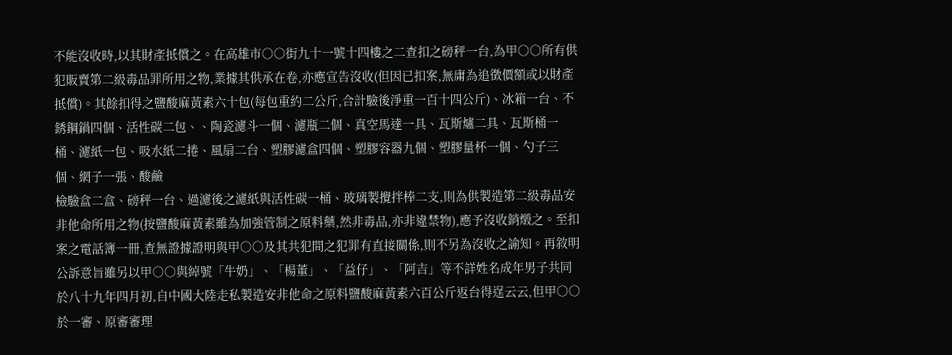不能沒收時,以其財產抵償之。在高雄市○○街九十一號十四樓之二查扣之磅秤一台,為甲○○所有供犯販賣第二級毒品罪所用之物,業據其供承在卷,亦應宣告沒收(但因已扣案,無庸為追徵價額或以財產抵償)。其餘扣得之鹽酸麻黃素六十包(每包重約二公斤,合計驗後淨重一百十四公斤)、冰箱一台、不銹鋼鍋四個、活性碳二包、、陶瓷濾斗一個、濾瓶二個、真空馬達一具、瓦斯爐二具、瓦斯桶一桶、濾紙一包、吸水紙二捲、風扇二台、塑膠濾盒四個、塑膠容器九個、塑膠量杯一個、勺子三個、網子一張、酸鹼
檢驗盒二盒、磅秤一台、過濾後之濾紙與活性碳一桶、玻璃製攪拌棒二支,則為供製造第二級毒品安非他命所用之物(按鹽酸麻黃素雖為加強管制之原料藥,然非毒品,亦非違禁物),應予沒收銷燬之。至扣案之電話簿一冊,查無證據證明與甲○○及其共犯間之犯罪有直接關係,則不另為沒收之諭知。再敘明公訴意旨雖另以甲○○與綽號「牛奶」、「楊董」、「益仔」、「阿吉」等不詳姓名成年男子共同於八十九年四月初,自中國大陸走私製造安非他命之原料鹽酸麻黃素六百公斤返台得逞云云,但甲○○於一審、原審審理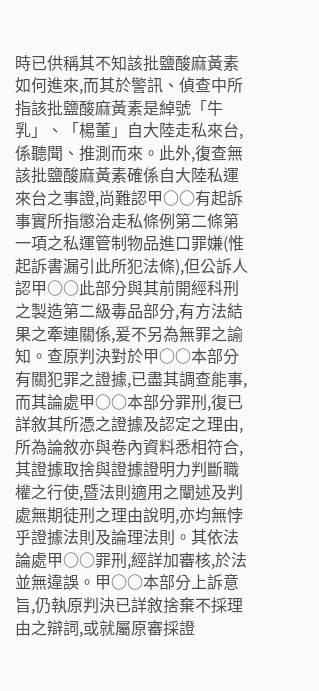時已供稱其不知該批鹽酸麻黃素如何進來,而其於警訊、偵查中所指該批鹽酸麻黃素是綽號「牛乳」、「楊董」自大陸走私來台,係聽聞、推測而來。此外,復查無該批鹽酸麻黃素確係自大陸私運來台之事證,尚難認甲○○有起訴事實所指懲治走私條例第二條第一項之私運管制物品進口罪嫌(惟起訴書漏引此所犯法條),但公訴人認甲○○此部分與其前開經科刑之製造第二級毒品部分,有方法結果之牽連關係,爰不另為無罪之諭知。查原判決對於甲○○本部分有關犯罪之證據,已盡其調查能事,而其論處甲○○本部分罪刑,復已詳敘其所憑之證據及認定之理由,所為論敘亦與卷內資料悉相符合,其證據取捨與證據證明力判斷職權之行使,暨法則適用之闡述及判處無期徒刑之理由說明,亦均無悖乎證據法則及論理法則。其依法論處甲○○罪刑,經詳加審核,於法並無違誤。甲○○本部分上訴意旨,仍執原判決已詳敘捨棄不採理由之辯詞,或就屬原審採證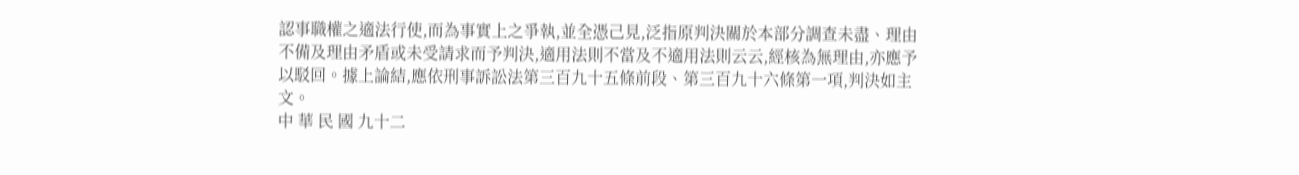認事職權之適法行使,而為事實上之爭執,並全憑己見,泛指原判決關於本部分調查未盡、理由不備及理由矛盾或未受請求而予判決,適用法則不當及不適用法則云云,經核為無理由,亦應予以駁回。據上論結,應依刑事訴訟法第三百九十五條前段、第三百九十六條第一項,判決如主文。
中 華 民 國 九十二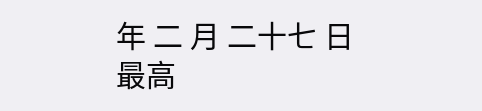年 二 月 二十七 日
最高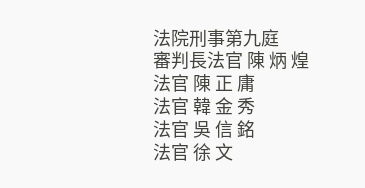法院刑事第九庭
審判長法官 陳 炳 煌
法官 陳 正 庸
法官 韓 金 秀
法官 吳 信 銘
法官 徐 文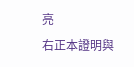亮
右正本證明與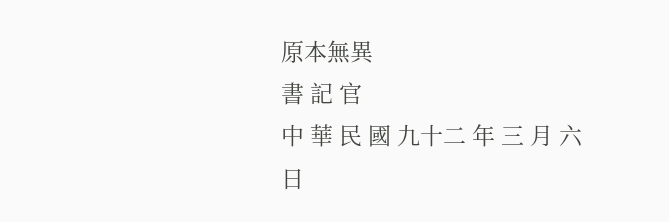原本無異
書 記 官
中 華 民 國 九十二 年 三 月 六 日